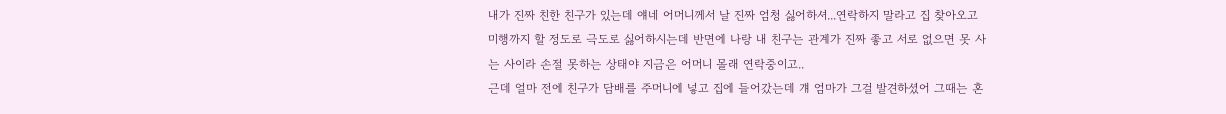내가 진짜 친한 친구가 있는데 얘네 어머니께서 날 진짜 엄청 싫어하셔...연락하지 말라고 집 찾아오고 미행까지 할 정도로 극도로 싫어하시는데 반면에 나랑 내 친구는 관계가 진짜 좋고 서로 없으면 못 사는 사이라 손절 못하는 상태야 지금은 어머니 몰래 연락중이고..
근데 얼마 전에 친구가 담배를 주머니에 넣고 집에 들어갔는데 걔 엄마가 그걸 발견하셨어 그때는 혼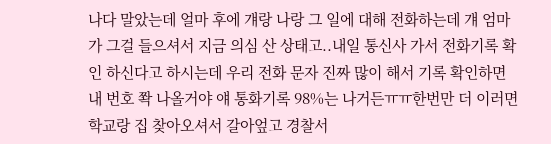나다 말았는데 얼마 후에 걔랑 나랑 그 일에 대해 전화하는데 걔 엄마가 그걸 들으셔서 지금 의심 산 상태고..내일 통신사 가서 전화기록 확인 하신다고 하시는데 우리 전화 문자 진짜 많이 해서 기록 확인하면 내 번호 쫙 나올거야 얘 통화기록 98%는 나거든ㅠㅠ한번만 더 이러면 학교랑 집 찾아오셔서 갈아엎고 경찰서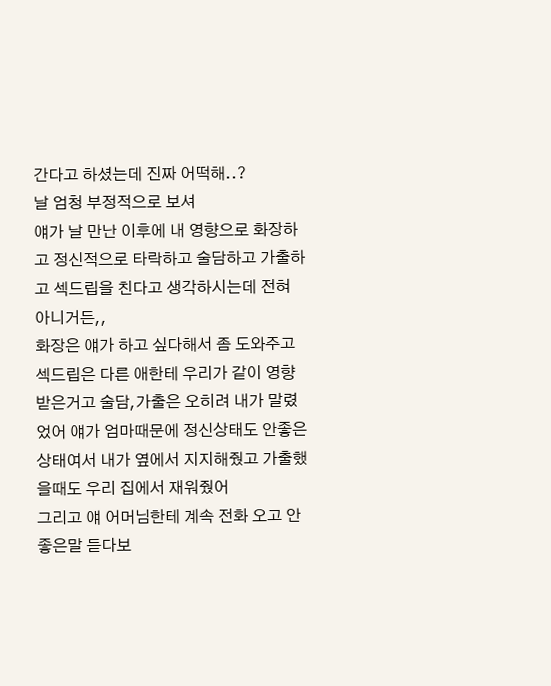간다고 하셨는데 진짜 어떡해..?
날 엄청 부정적으로 보셔
얘가 날 만난 이후에 내 영향으로 화장하고 정신적으로 타락하고 술담하고 가출하고 섹드립을 친다고 생각하시는데 전혀 아니거든,,
화장은 얘가 하고 싶다해서 좀 도와주고 섹드립은 다른 애한테 우리가 같이 영향 받은거고 술담,가출은 오히려 내가 말렸었어 얘가 엄마때문에 정신상태도 안좋은 상태여서 내가 옆에서 지지해줬고 가출했을때도 우리 집에서 재워줬어
그리고 얘 어머님한테 계속 전화 오고 안좋은말 듣다보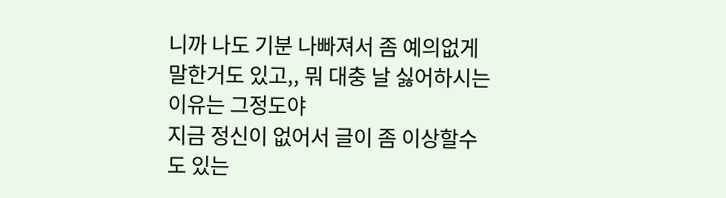니까 나도 기분 나빠져서 좀 예의없게 말한거도 있고,, 뭐 대충 날 싫어하시는 이유는 그정도야
지금 정신이 없어서 글이 좀 이상할수도 있는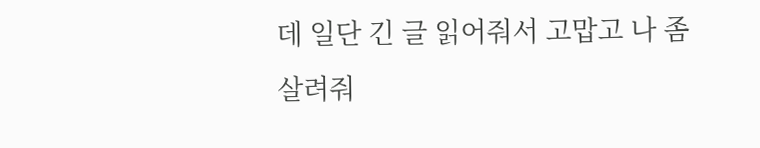데 일단 긴 글 읽어줘서 고맙고 나 좀 살려줘